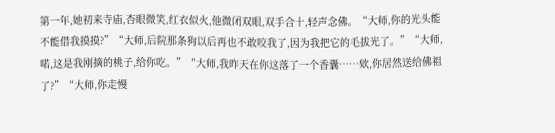第一年,她初来寺庙,杏眼微笑,红衣似火,他微闭双眼,双手合十,轻声念佛。“大师,你的光头能不能借我摸摸?”“大师,后院那条狗以后再也不敢咬我了,因为我把它的毛拔光了。”“大师,喏,这是我刚摘的桃子,给你吃。”“大师,我昨天在你这落了一个香囊……欸,你居然送给佛祖了?”“大师,你走慢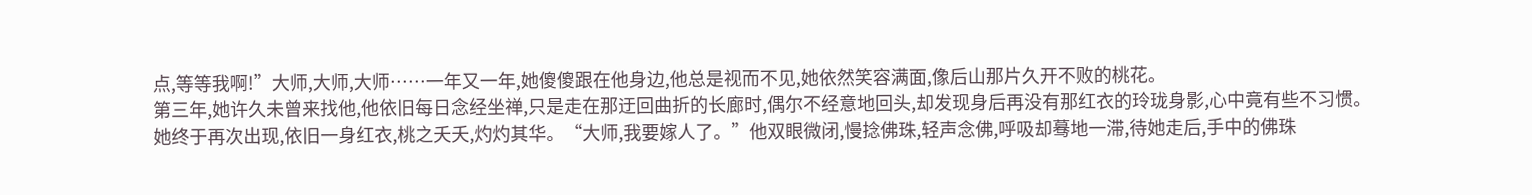点,等等我啊!”大师,大师,大师……一年又一年,她傻傻跟在他身边,他总是视而不见,她依然笑容满面,像后山那片久开不败的桃花。
第三年,她许久未曾来找他,他依旧每日念经坐禅,只是走在那迂回曲折的长廊时,偶尔不经意地回头,却发现身后再没有那红衣的玲珑身影,心中竟有些不习惯。
她终于再次出现,依旧一身红衣,桃之夭夭,灼灼其华。“大师,我要嫁人了。”他双眼微闭,慢捻佛珠,轻声念佛,呼吸却蓦地一滞,待她走后,手中的佛珠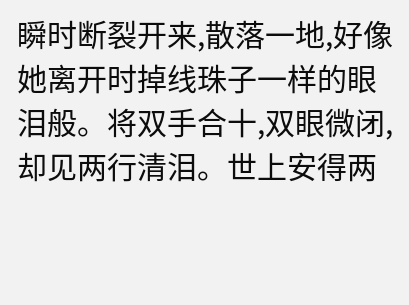瞬时断裂开来,散落一地,好像她离开时掉线珠子一样的眼泪般。将双手合十,双眼微闭,却见两行清泪。世上安得两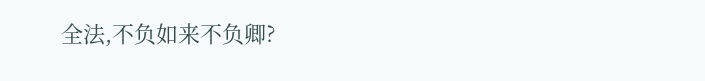全法,不负如来不负卿?